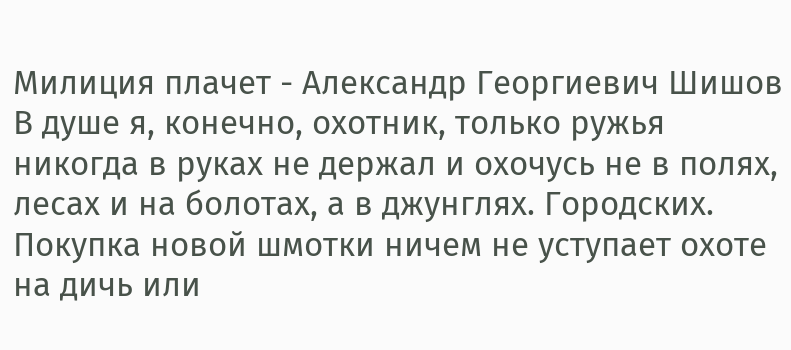Милиция плачет - Александр Георгиевич Шишов
В душе я, конечно, охотник, только ружья никогда в руках не держал и охочусь не в полях, лесах и на болотах, а в джунглях. Городских. Покупка новой шмотки ничем не уступает охоте на дичь или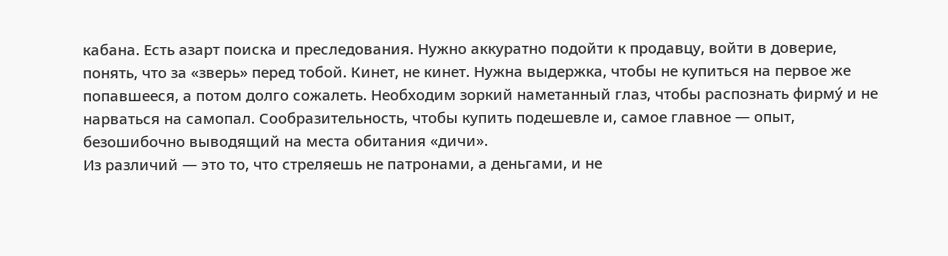кабана. Есть азарт поиска и преследования. Нужно аккуратно подойти к продавцу, войти в доверие, понять, что за «зверь» перед тобой. Кинет, не кинет. Нужна выдержка, чтобы не купиться на первое же попавшееся, а потом долго сожалеть. Необходим зоркий наметанный глаз, чтобы распознать фирму́ и не нарваться на самопал. Сообразительность, чтобы купить подешевле и, самое главное — опыт, безошибочно выводящий на места обитания «дичи».
Из различий — это то, что стреляешь не патронами, а деньгами, и не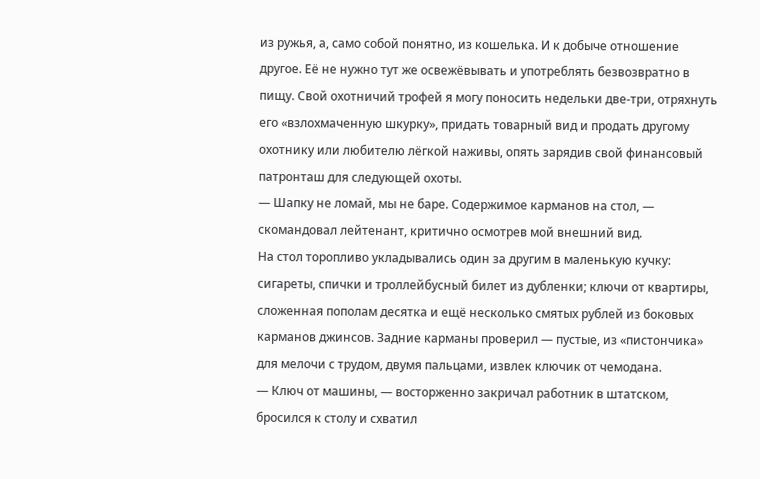из ружья, а, само собой понятно, из кошелька. И к добыче отношение другое. Её не нужно тут же освежёвывать и употреблять безвозвратно в пищу. Свой охотничий трофей я могу поносить недельки две-три, отряхнуть его «взлохмаченную шкурку», придать товарный вид и продать другому охотнику или любителю лёгкой наживы, опять зарядив свой финансовый патронташ для следующей охоты.
— Шапку не ломай, мы не баре. Содержимое карманов на стол, — скомандовал лейтенант, критично осмотрев мой внешний вид.
На стол торопливо укладывались один за другим в маленькую кучку: сигареты, спички и троллейбусный билет из дубленки; ключи от квартиры, сложенная пополам десятка и ещё несколько смятых рублей из боковых карманов джинсов. Задние карманы проверил — пустые, из «пистончика» для мелочи с трудом, двумя пальцами, извлек ключик от чемодана.
— Ключ от машины, — восторженно закричал работник в штатском, бросился к столу и схватил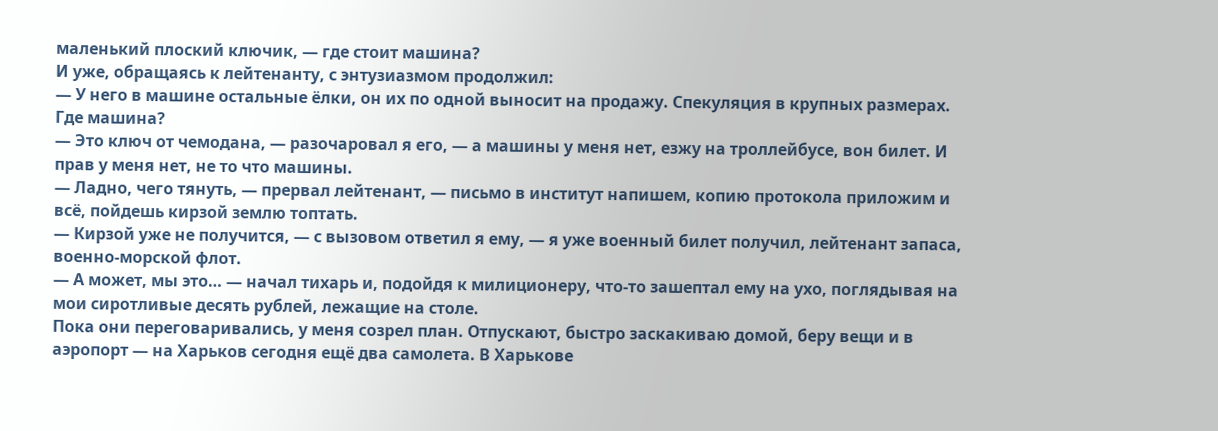маленький плоский ключик, — где стоит машина?
И уже, обращаясь к лейтенанту, с энтузиазмом продолжил:
— У него в машине остальные ёлки, он их по одной выносит на продажу. Спекуляция в крупных размерах. Где машина?
— Это ключ от чемодана, — разочаровал я его, — а машины у меня нет, езжу на троллейбусе, вон билет. И прав у меня нет, не то что машины.
— Ладно, чего тянуть, — прервал лейтенант, — письмо в институт напишем, копию протокола приложим и всё, пойдешь кирзой землю топтать.
— Кирзой уже не получится, — с вызовом ответил я ему, — я уже военный билет получил, лейтенант запаса, военно-морской флот.
— А может, мы это… — начал тихарь и, подойдя к милиционеру, что-то зашептал ему на ухо, поглядывая на мои сиротливые десять рублей, лежащие на столе.
Пока они переговаривались, у меня созрел план. Отпускают, быстро заскакиваю домой, беру вещи и в аэропорт — на Харьков сегодня ещё два самолета. В Харькове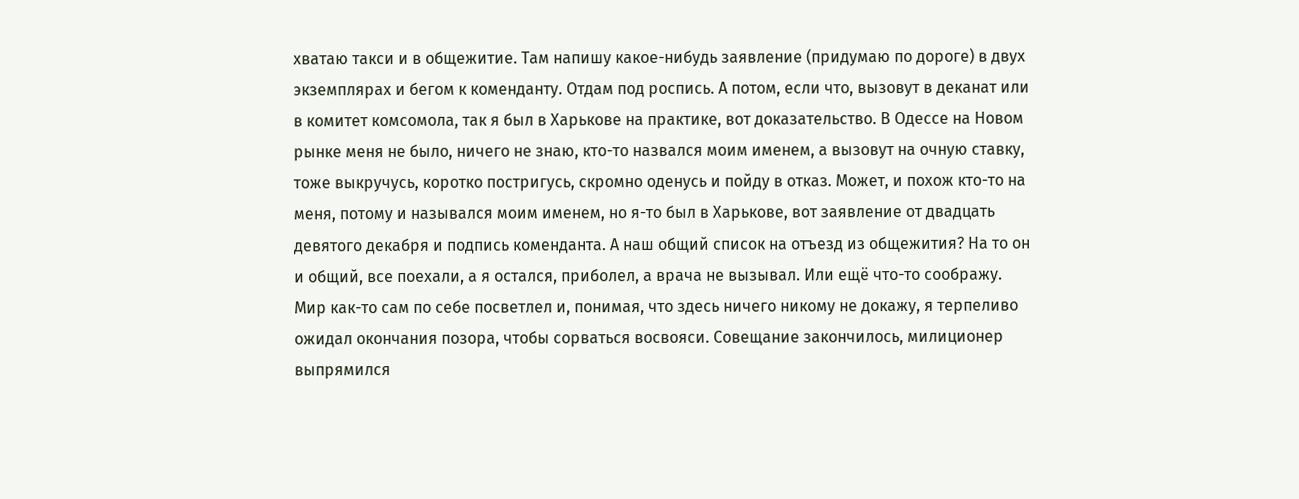хватаю такси и в общежитие. Там напишу какое-нибудь заявление (придумаю по дороге) в двух экземплярах и бегом к коменданту. Отдам под роспись. А потом, если что, вызовут в деканат или в комитет комсомола, так я был в Харькове на практике, вот доказательство. В Одессе на Новом рынке меня не было, ничего не знаю, кто-то назвался моим именем, а вызовут на очную ставку, тоже выкручусь, коротко постригусь, скромно оденусь и пойду в отказ. Может, и похож кто-то на меня, потому и назывался моим именем, но я-то был в Харькове, вот заявление от двадцать девятого декабря и подпись коменданта. А наш общий список на отъезд из общежития? На то он и общий, все поехали, а я остался, приболел, а врача не вызывал. Или ещё что-то соображу.
Мир как-то сам по себе посветлел и, понимая, что здесь ничего никому не докажу, я терпеливо ожидал окончания позора, чтобы сорваться восвояси. Совещание закончилось, милиционер выпрямился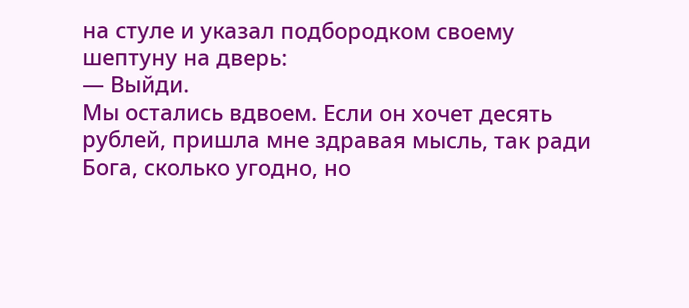на стуле и указал подбородком своему шептуну на дверь:
— Выйди.
Мы остались вдвоем. Если он хочет десять рублей, пришла мне здравая мысль, так ради Бога, сколько угодно, но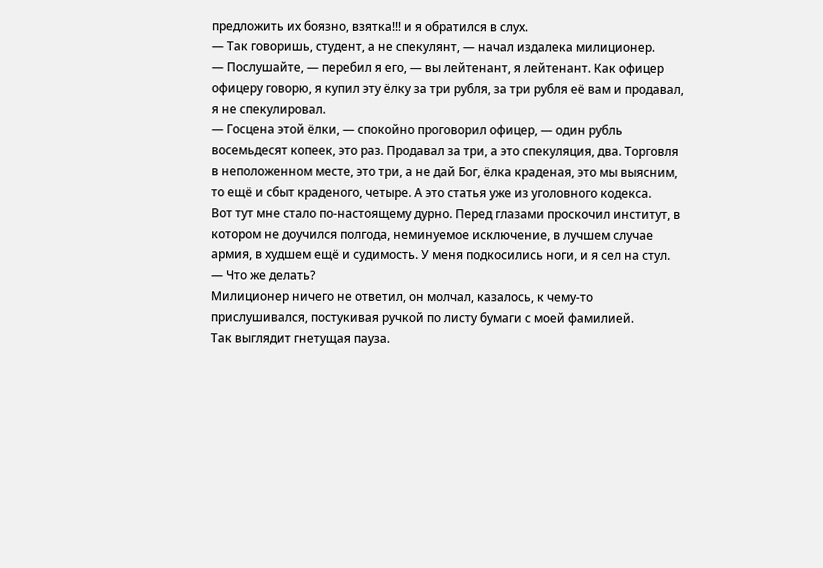предложить их боязно, взятка!!! и я обратился в слух.
— Так говоришь, студент, а не спекулянт, — начал издалека милиционер.
— Послушайте, — перебил я его, — вы лейтенант, я лейтенант. Как офицер офицеру говорю, я купил эту ёлку за три рубля, за три рубля её вам и продавал, я не спекулировал.
— Госцена этой ёлки, — спокойно проговорил офицер, — один рубль восемьдесят копеек, это раз. Продавал за три, а это спекуляция, два. Торговля в неположенном месте, это три, а не дай Бог, ёлка краденая, это мы выясним, то ещё и сбыт краденого, четыре. А это статья уже из уголовного кодекса.
Вот тут мне стало по-настоящему дурно. Перед глазами проскочил институт, в котором не доучился полгода, неминуемое исключение, в лучшем случае армия, в худшем ещё и судимость. У меня подкосились ноги, и я сел на стул.
— Что же делать?
Милиционер ничего не ответил, он молчал, казалось, к чему-то прислушивался, постукивая ручкой по листу бумаги с моей фамилией.
Так выглядит гнетущая пауза.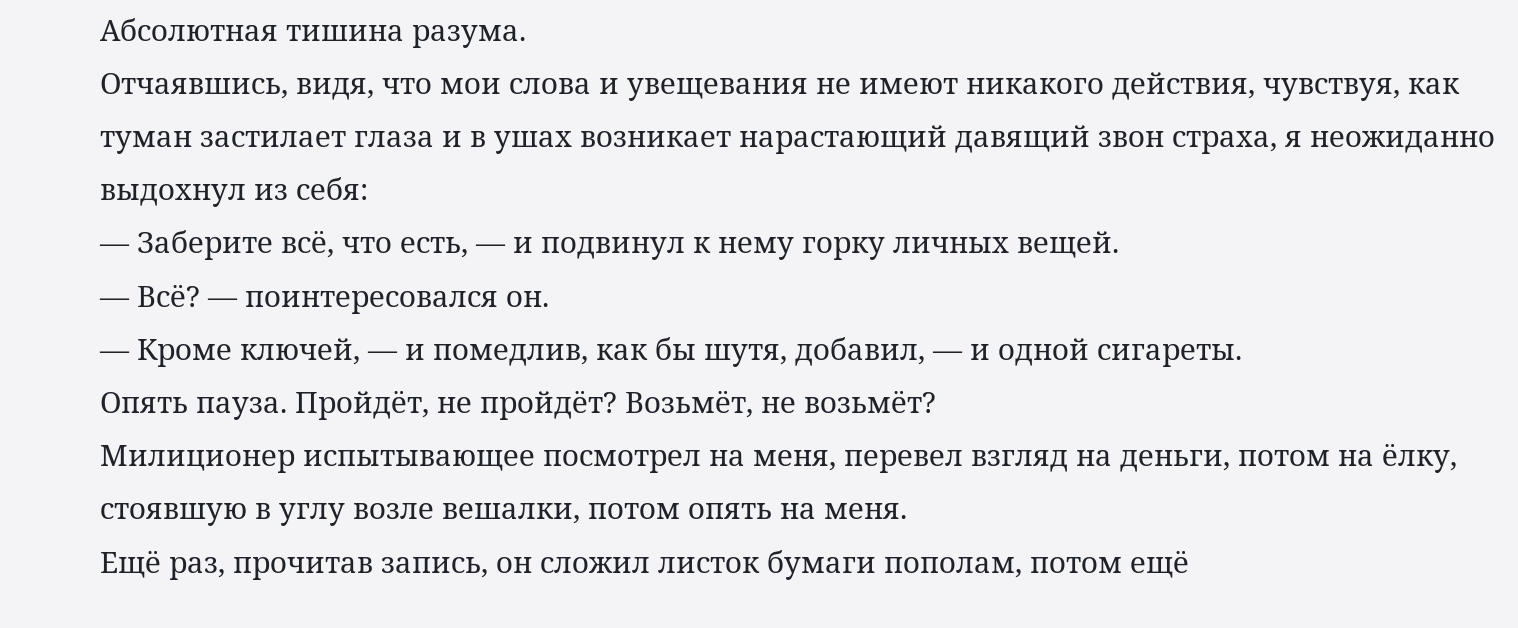Абсолютная тишина разума.
Отчаявшись, видя, что мои слова и увещевания не имеют никакого действия, чувствуя, как туман застилает глаза и в ушах возникает нарастающий давящий звон страха, я неожиданно выдохнул из себя:
— Заберите всё, что есть, — и подвинул к нему горку личных вещей.
— Всё? — поинтересовался он.
— Кроме ключей, — и помедлив, как бы шутя, добавил, — и одной сигареты.
Опять пауза. Пройдёт, не пройдёт? Возьмёт, не возьмёт?
Милиционер испытывающее посмотрел на меня, перевел взгляд на деньги, потом на ёлку, стоявшую в углу возле вешалки, потом опять на меня.
Ещё раз, прочитав запись, он сложил листок бумаги пополам, потом ещё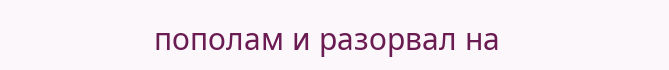пополам и разорвал на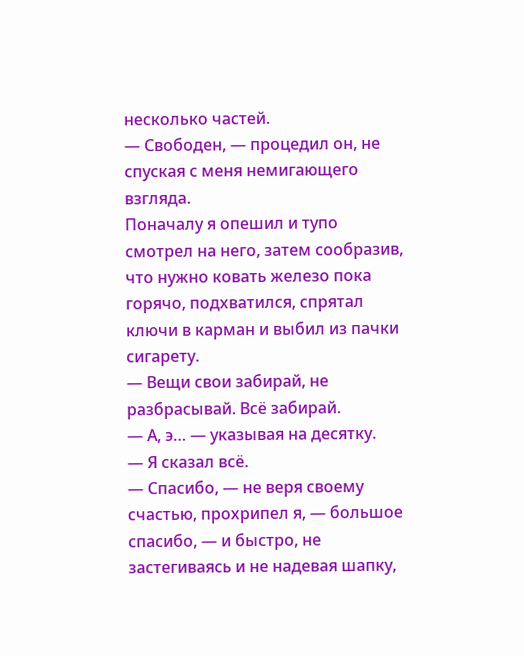несколько частей.
— Свободен, — процедил он, не спуская с меня немигающего взгляда.
Поначалу я опешил и тупо смотрел на него, затем сообразив, что нужно ковать железо пока горячо, подхватился, спрятал ключи в карман и выбил из пачки сигарету.
— Вещи свои забирай, не разбрасывай. Всё забирай.
— А, э… — указывая на десятку.
— Я сказал всё.
— Спасибо, — не веря своему счастью, прохрипел я, — большое спасибо, — и быстро, не застегиваясь и не надевая шапку,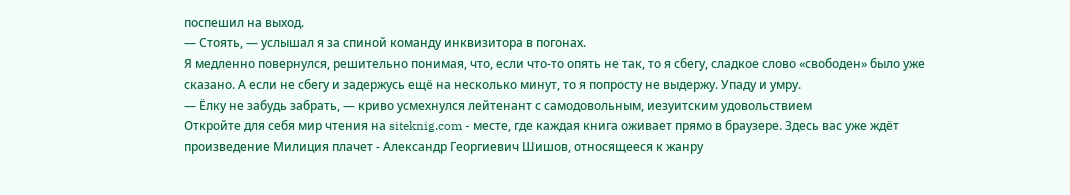поспешил на выход.
— Стоять, — услышал я за спиной команду инквизитора в погонах.
Я медленно повернулся, решительно понимая, что, если что-то опять не так, то я сбегу, сладкое слово «свободен» было уже сказано. А если не сбегу и задержусь ещё на несколько минут, то я попросту не выдержу. Упаду и умру.
— Ёлку не забудь забрать, — криво усмехнулся лейтенант с самодовольным, иезуитским удовольствием
Откройте для себя мир чтения на siteknig.com - месте, где каждая книга оживает прямо в браузере. Здесь вас уже ждёт произведение Милиция плачет - Александр Георгиевич Шишов, относящееся к жанру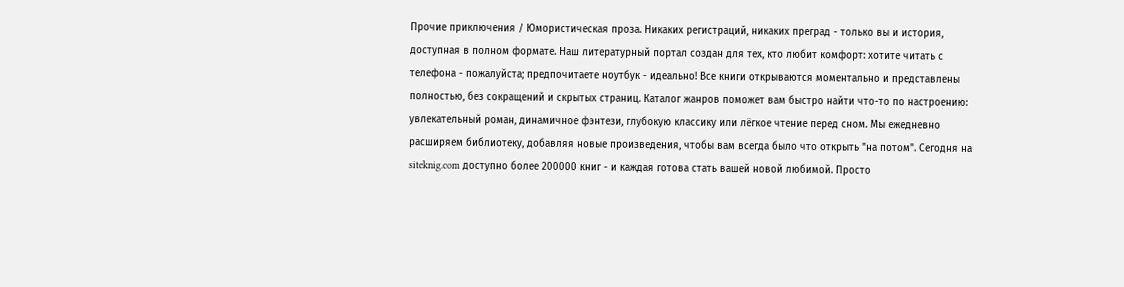Прочие приключения / Юмористическая проза. Никаких регистраций, никаких преград - только вы и история, доступная в полном формате. Наш литературный портал создан для тех, кто любит комфорт: хотите читать с телефона - пожалуйста; предпочитаете ноутбук - идеально! Все книги открываются моментально и представлены полностью, без сокращений и скрытых страниц. Каталог жанров поможет вам быстро найти что-то по настроению: увлекательный роман, динамичное фэнтези, глубокую классику или лёгкое чтение перед сном. Мы ежедневно расширяем библиотеку, добавляя новые произведения, чтобы вам всегда было что открыть "на потом". Сегодня на siteknig.com доступно более 200000 книг - и каждая готова стать вашей новой любимой. Просто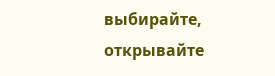выбирайте, открывайте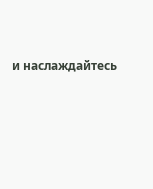и наслаждайтесь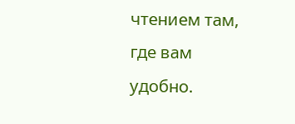чтением там, где вам удобно.